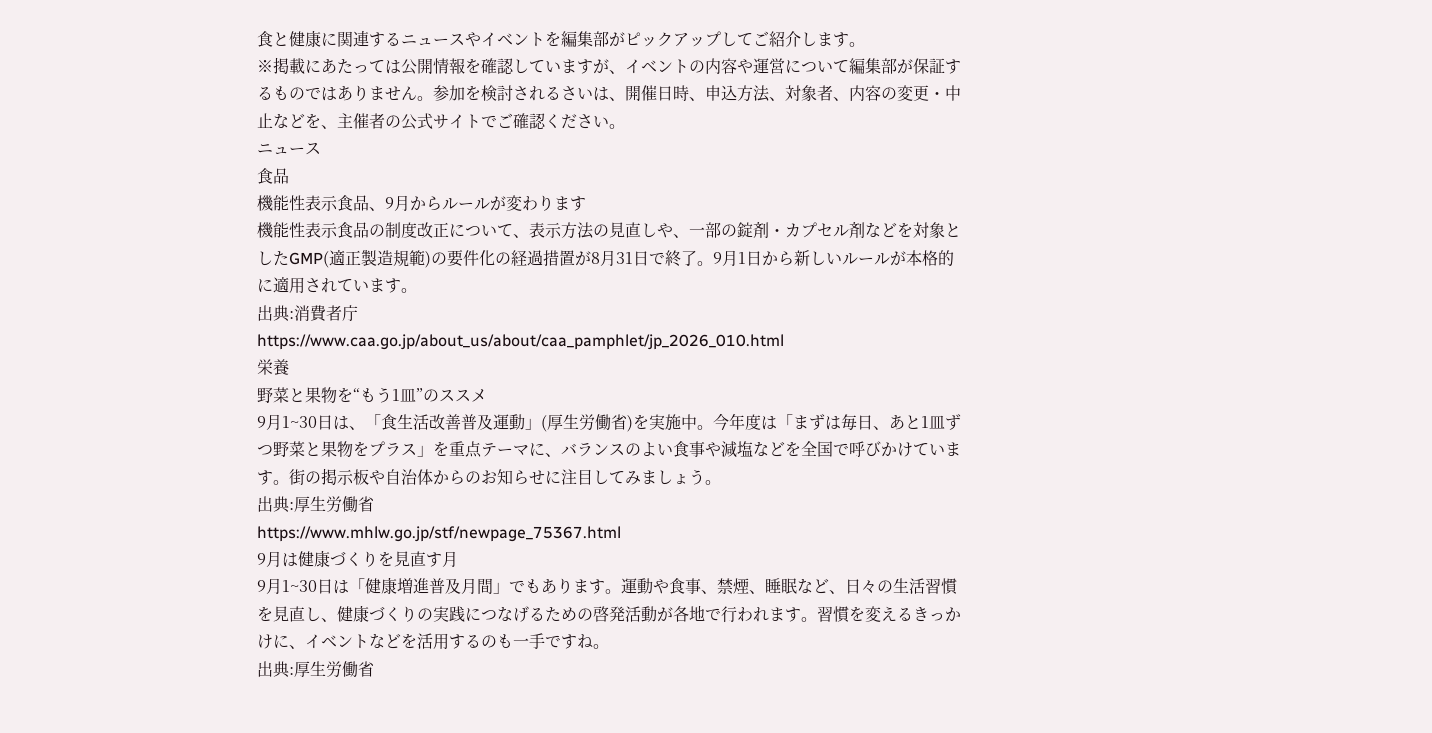食と健康に関連するニュースやイベントを編集部がピックアップしてご紹介します。
※掲載にあたっては公開情報を確認していますが、イベントの内容や運営について編集部が保証するものではありません。参加を検討されるさいは、開催日時、申込方法、対象者、内容の変更・中止などを、主催者の公式サイトでご確認ください。
ニュース
食品
機能性表示食品、9月からルールが変わります
機能性表示食品の制度改正について、表示方法の見直しや、一部の錠剤・カプセル剤などを対象としたGMP(適正製造規範)の要件化の経過措置が8月31日で終了。9月1日から新しいルールが本格的に適用されています。
出典:消費者庁
https://www.caa.go.jp/about_us/about/caa_pamphlet/jp_2026_010.html
栄養
野菜と果物を“もう1皿”のススメ
9月1~30日は、「食生活改善普及運動」(厚生労働省)を実施中。今年度は「まずは毎日、あと1皿ずつ野菜と果物をプラス」を重点テーマに、バランスのよい食事や減塩などを全国で呼びかけています。街の掲示板や自治体からのお知らせに注目してみましょう。
出典:厚生労働省
https://www.mhlw.go.jp/stf/newpage_75367.html
9月は健康づくりを見直す月
9月1~30日は「健康増進普及月間」でもあります。運動や食事、禁煙、睡眠など、日々の生活習慣を見直し、健康づくりの実践につなげるための啓発活動が各地で行われます。習慣を変えるきっかけに、イベントなどを活用するのも一手ですね。
出典:厚生労働省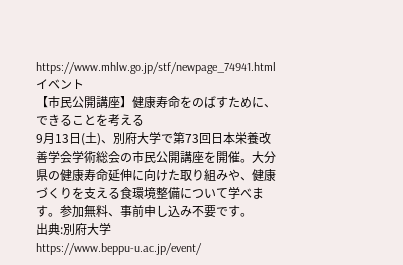https://www.mhlw.go.jp/stf/newpage_74941.html
イベント
【市民公開講座】健康寿命をのばすために、できることを考える
9月13日(土)、別府大学で第73回日本栄養改善学会学術総会の市民公開講座を開催。大分県の健康寿命延伸に向けた取り組みや、健康づくりを支える食環境整備について学べます。参加無料、事前申し込み不要です。
出典:別府大学
https://www.beppu-u.ac.jp/event/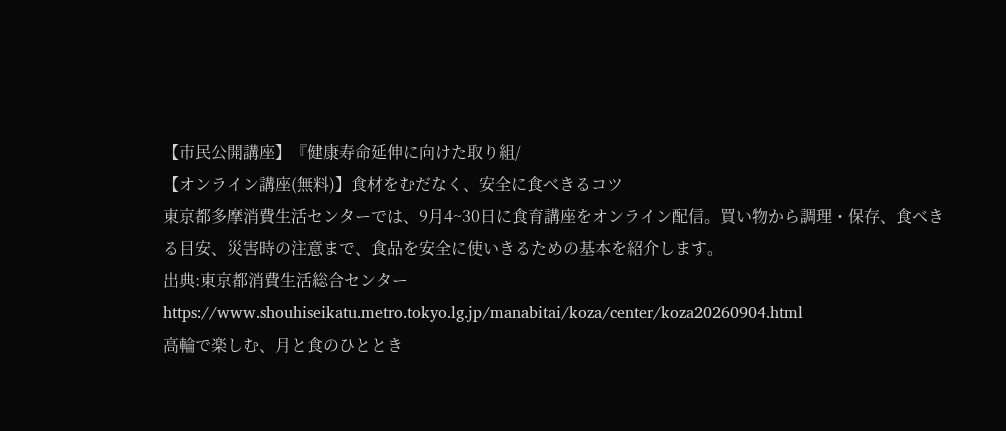【市民公開講座】『健康寿命延伸に向けた取り組/
【オンライン講座(無料)】食材をむだなく、安全に食べきるコツ
東京都多摩消費生活センターでは、9月4~30日に食育講座をオンライン配信。買い物から調理・保存、食べきる目安、災害時の注意まで、食品を安全に使いきるための基本を紹介します。
出典:東京都消費生活総合センター
https://www.shouhiseikatu.metro.tokyo.lg.jp/manabitai/koza/center/koza20260904.html
高輪で楽しむ、月と食のひととき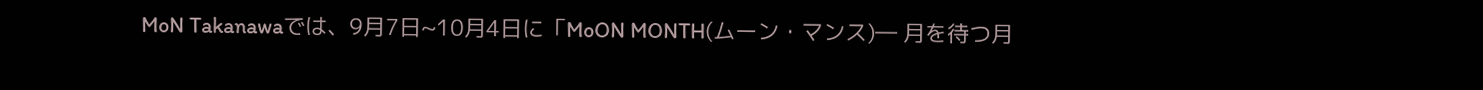MoN Takanawaでは、9月7日~10月4日に「MoON MONTH(ムーン・マンス)― 月を待つ月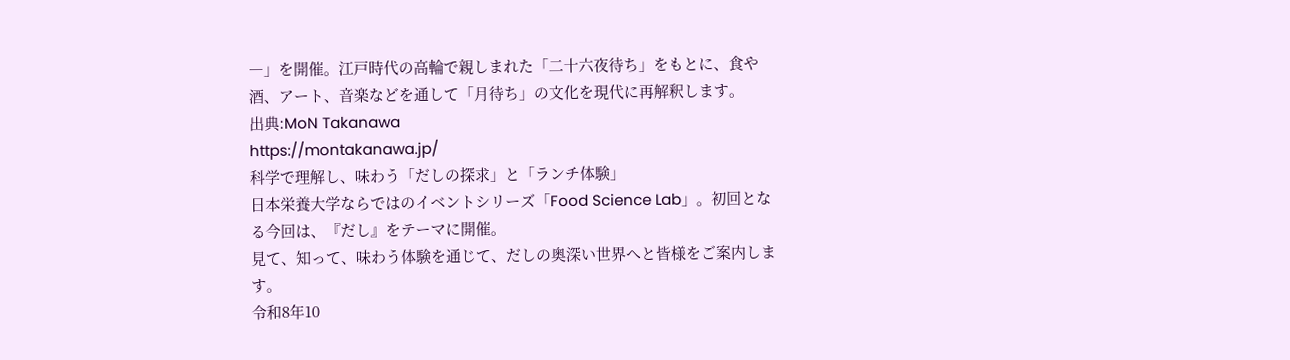―」を開催。江戸時代の高輪で親しまれた「二十六夜待ち」をもとに、食や酒、アート、音楽などを通して「月待ち」の文化を現代に再解釈します。
出典:MoN Takanawa
https://montakanawa.jp/
科学で理解し、味わう「だしの探求」と「ランチ体験」
日本栄養大学ならではのイベントシリーズ「Food Science Lab」。初回となる今回は、『だし』をテーマに開催。
見て、知って、味わう体験を通じて、だしの奥深い世界へと皆様をご案内します。
令和8年10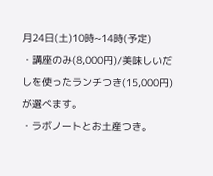月24日(土)10時~14時(予定)
・講座のみ(8,000円)/美味しいだしを使ったランチつき(15,000円)が選べます。
・ラボノートとお土産つき。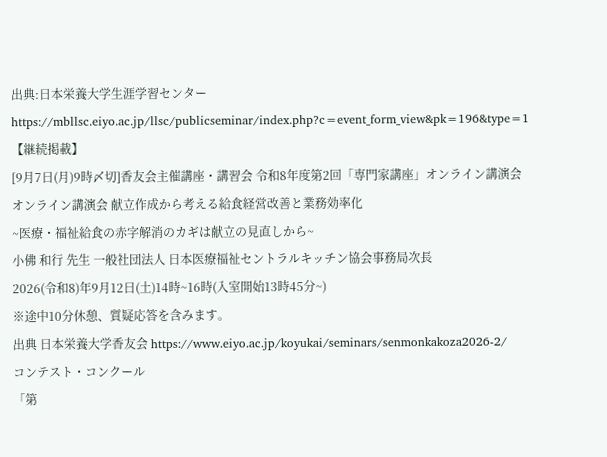出典:日本栄養大学生涯学習センター
https://mbllsc.eiyo.ac.jp/llsc/publicseminar/index.php?c=event_form_view&pk=196&type=1
【継続掲載】
[9月7日(月)9時〆切]香友会主催講座・講習会 令和8年度第2回「専門家講座」オンライン講演会
オンライン講演会 献立作成から考える給食経営改善と業務効率化
~医療・福祉給食の赤字解消のカギは献立の見直しから~
小佛 和行 先生 一般社団法人 日本医療福祉セントラルキッチン協会事務局次長
2026(令和8)年9月12日(土)14時~16時(入室開始13時45分~)
※途中10分休憩、質疑応答を含みます。
出典 日本栄養大学香友会 https://www.eiyo.ac.jp/koyukai/seminars/senmonkakoza2026-2/
コンテスト・コンクール
「第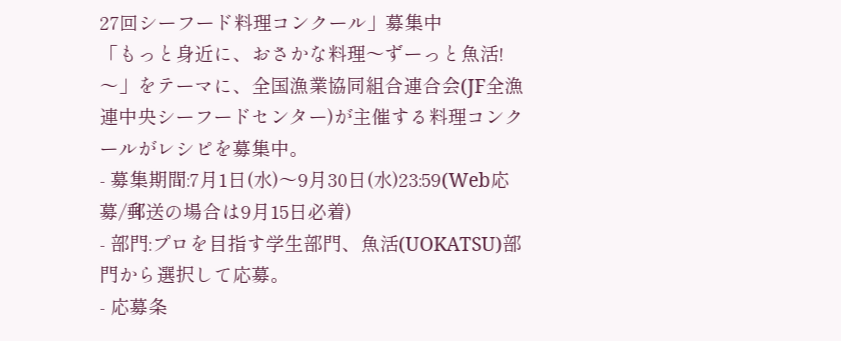27回シーフード料理コンクール」募集中
「もっと身近に、おさかな料理〜ずーっと魚活!〜」をテーマに、全国漁業協同組合連合会(JF全漁連中央シーフードセンター)が主催する料理コンクールがレシピを募集中。
- 募集期間:7月1日(水)〜9月30日(水)23:59(Web応募/郵送の場合は9月15日必着)
- 部門:プロを目指す学生部門、魚活(UOKATSU)部門から選択して応募。
- 応募条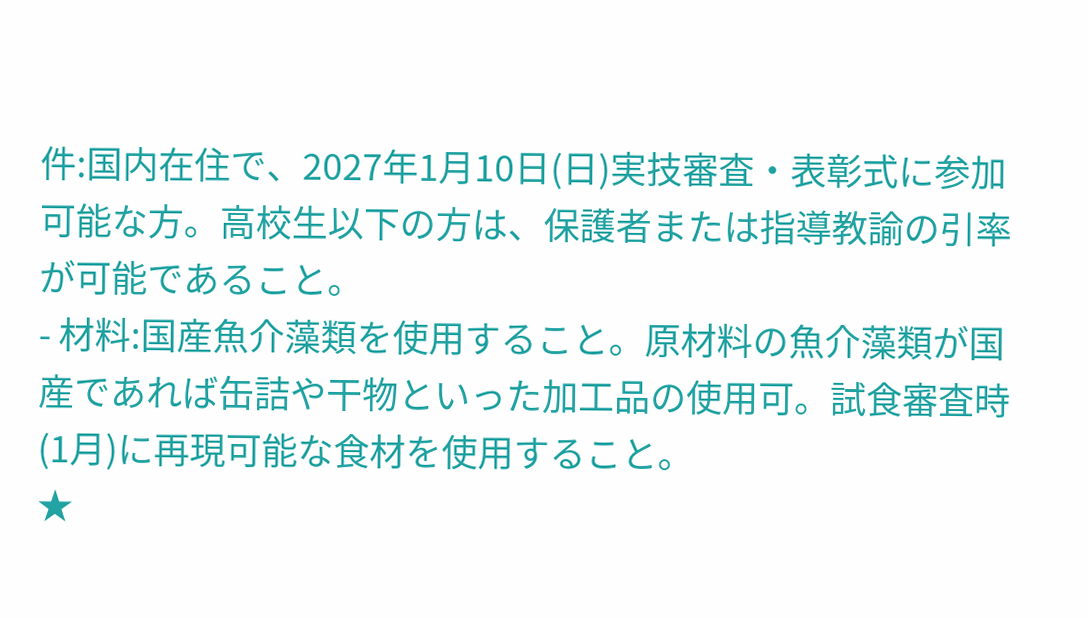件:国内在住で、2027年1月10日(日)実技審査・表彰式に参加可能な方。高校生以下の方は、保護者または指導教諭の引率が可能であること。
- 材料:国産魚介藻類を使用すること。原材料の魚介藻類が国産であれば缶詰や干物といった加工品の使用可。試食審査時(1月)に再現可能な食材を使用すること。
★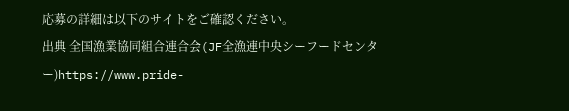応募の詳細は以下のサイトをご確認ください。
出典 全国漁業協同組合連合会(JF全漁連中央シーフードセンター)https://www.pride-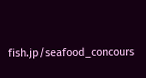fish.jp/seafood_concours